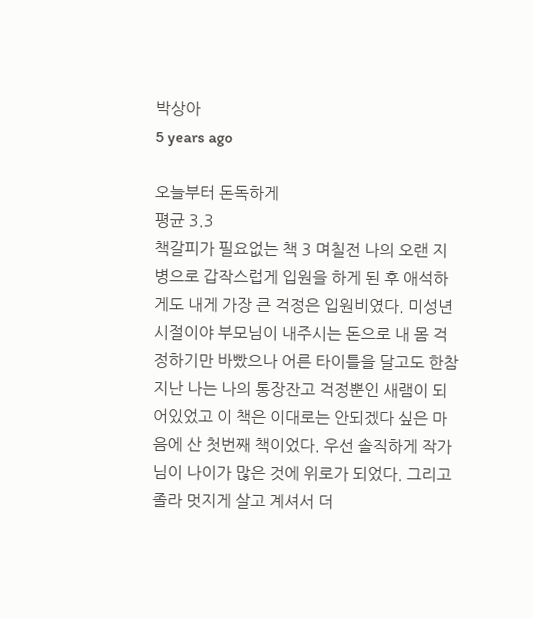박상아
5 years ago

오늘부터 돈독하게
평균 3.3
책갈피가 필요없는 책 3 며칠전 나의 오랜 지병으로 갑작스럽게 입원을 하게 된 후 애석하게도 내게 가장 큰 걱정은 입원비였다. 미성년시절이야 부모님이 내주시는 돈으로 내 몸 걱정하기만 바빴으나 어른 타이틀을 달고도 한참 지난 나는 나의 통장잔고 걱정뿐인 새램이 되어있었고 이 책은 이대로는 안되겠다 싶은 마음에 산 첫번째 책이었다. 우선 솔직하게 작가님이 나이가 많은 것에 위로가 되었다. 그리고 졸라 멋지게 살고 계셔서 더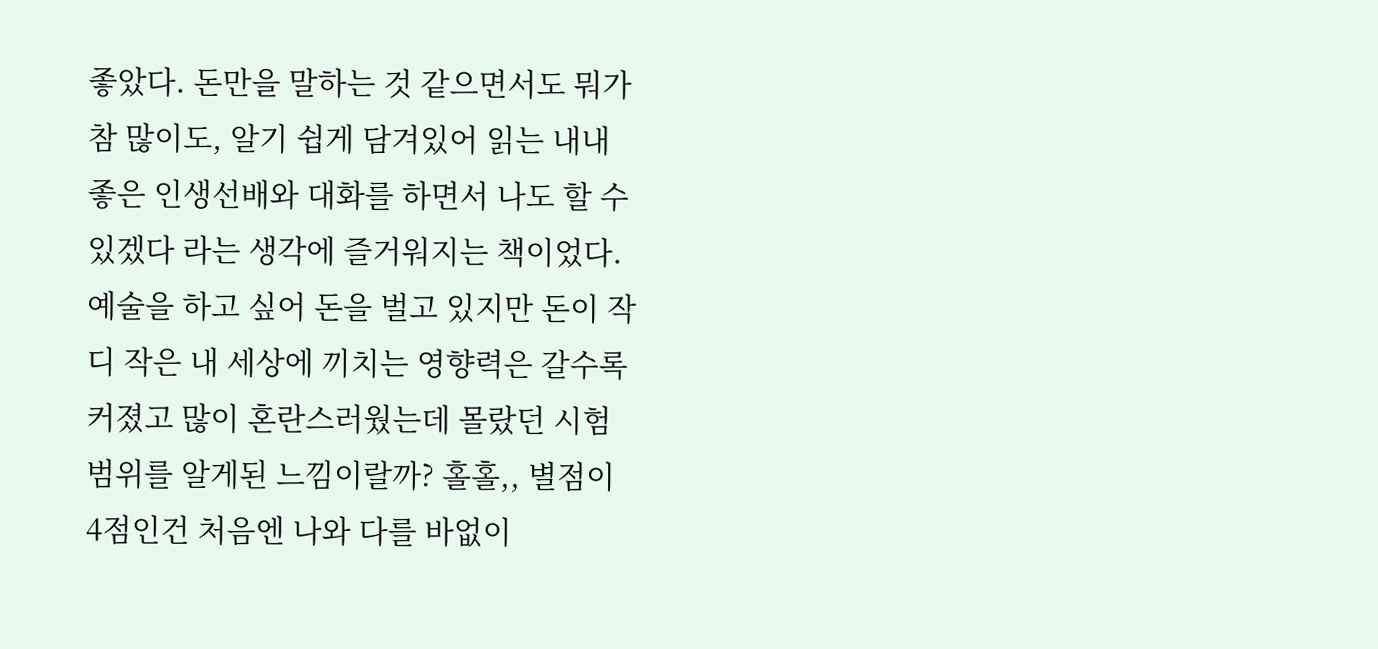좋았다. 돈만을 말하는 것 같으면서도 뭐가 참 많이도, 알기 쉽게 담겨있어 읽는 내내 좋은 인생선배와 대화를 하면서 나도 할 수 있겠다 라는 생각에 즐거워지는 책이었다. 예술을 하고 싶어 돈을 벌고 있지만 돈이 작디 작은 내 세상에 끼치는 영향력은 갈수록 커졌고 많이 혼란스러웠는데 몰랐던 시험범위를 알게된 느낌이랄까? 홀홀,, 별점이 4점인건 처음엔 나와 다를 바없이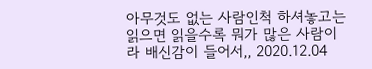아무것도 없는 사람인척 하셔놓고는 읽으면 읽을수록 뭐가 많은 사람이라 배신감이 들어서,, 2020.12.04